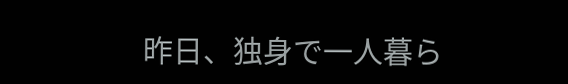昨日、独身で一人暮ら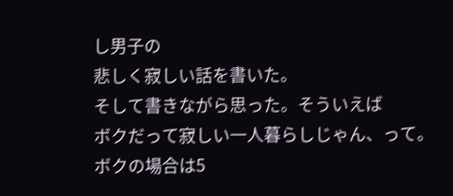し男子の
悲しく寂しい話を書いた。
そして書きながら思った。そういえば
ボクだって寂しい一人暮らしじゃん、って。
ボクの場合は5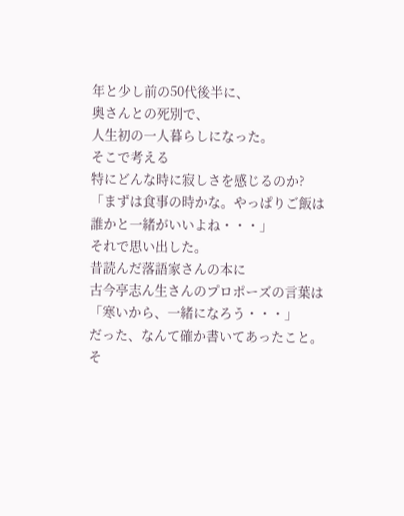年と少し前の50代後半に、
奥さんとの死別で、
人生初の一人暮らしになった。
そこで考える
特にどんな時に寂しさを感じるのか?
「まずは食事の時かな。やっぱりご飯は
誰かと一緒がいいよね・・・」
それで思い出した。
昔読んだ落語家さんの本に
古今亭志ん生さんのプロポーズの言葉は
「寒いから、一緒になろう・・・」
だった、なんて確か書いてあったこと。
そ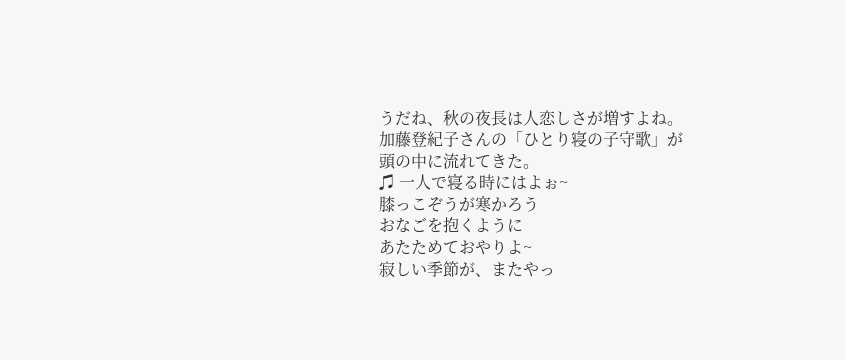うだね、秋の夜長は人恋しさが増すよね。
加藤登紀子さんの「ひとり寝の子守歌」が
頭の中に流れてきた。
♫ 一人で寝る時にはよぉ~
膝っこぞうが寒かろう
おなごを抱くように
あたためておやりよ~
寂しい季節が、またやっ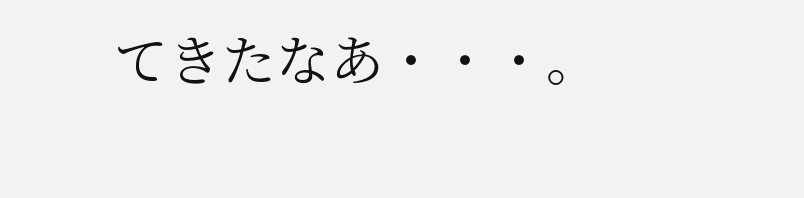てきたなあ・・・。